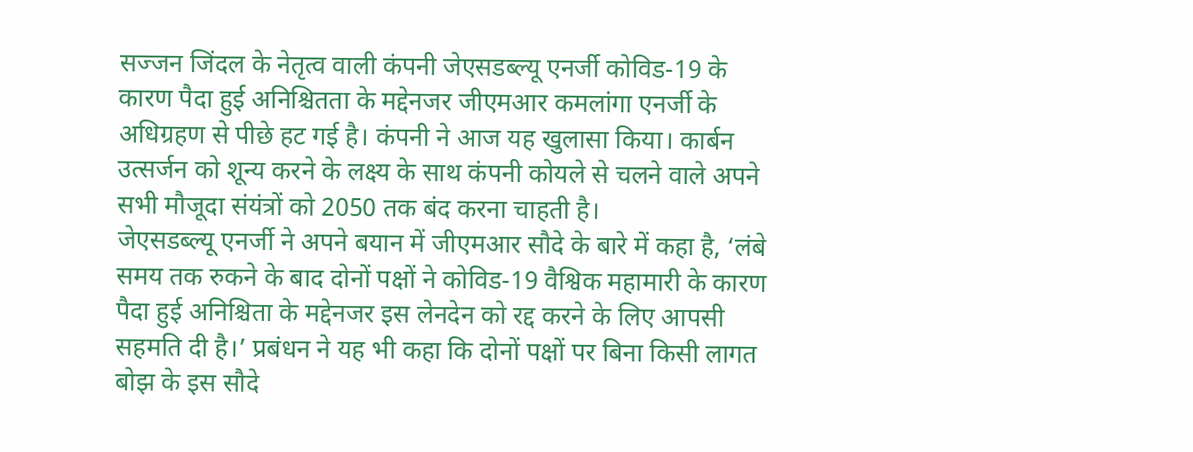सज्जन जिंदल के नेतृत्व वाली कंपनी जेएसडब्ल्यू एनर्जी कोविड-19 के कारण पैदा हुई अनिश्चितता के मद्देनजर जीएमआर कमलांगा एनर्जी के अधिग्रहण से पीछे हट गई है। कंपनी ने आज यह खुलासा किया। कार्बन उत्सर्जन को शून्य करने के लक्ष्य के साथ कंपनी कोयले से चलने वाले अपने सभी मौजूदा संयंत्रों को 2050 तक बंद करना चाहती है।
जेएसडब्ल्यू एनर्जी ने अपने बयान में जीएमआर सौदे के बारे में कहा है, ‘लंबे समय तक रुकने के बाद दोनों पक्षों ने कोविड-19 वैश्विक महामारी के कारण पैदा हुई अनिश्चिता के मद्देनजर इस लेनदेन को रद्द करने के लिए आपसी सहमति दी है।’ प्रबंधन ने यह भी कहा कि दोनों पक्षों पर बिना किसी लागत बोझ के इस सौदे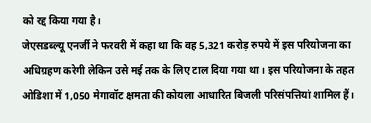को रद्द किया गया है।
जेएसडब्ल्यू एनर्जी ने फरवरी में कहा था कि वह 5,321 करोड़ रुपये में इस परियोजना का अधिग्रहण करेगी लेकिन उसे मई तक के लिए टाल दिया गया था। इस परियोजना के तहत ओडिशा में 1,050 मेगावॉट क्षमता की कोयला आधारित बिजली परिसंपत्तियां शामिल हैं।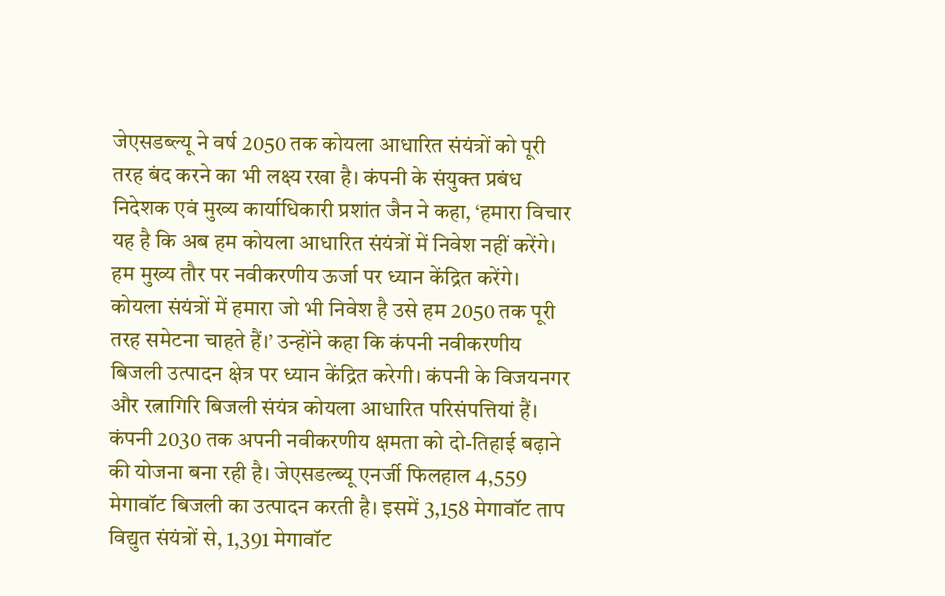जेएसडब्ल्यू ने वर्ष 2050 तक कोयला आधारित संयंत्रों को पूरी तरह बंद करने का भी लक्ष्य रखा है। कंपनी के संयुक्त प्रबंध निदेशक एवं मुख्य कार्याधिकारी प्रशांत जैन ने कहा, ‘हमारा विचार यह है कि अब हम कोयला आधारित संयंत्रों में निवेश नहीं करेंगे। हम मुख्य तौर पर नवीकरणीय ऊर्जा पर ध्यान केंद्रित करेंगे। कोयला संयंत्रों में हमारा जो भी निवेश है उसे हम 2050 तक पूरी तरह समेटना चाहते हैं।’ उन्होंने कहा कि कंपनी नवीकरणीय बिजली उत्पादन क्षेत्र पर ध्यान केंद्रित करेगी। कंपनी के विजयनगर और रत्नागिरि बिजली संयंत्र कोयला आधारित परिसंपत्तियां हैं। कंपनी 2030 तक अपनी नवीकरणीय क्षमता को दो-तिहाई बढ़ाने की योजना बना रही है। जेएसडल्ब्यू एनर्जी फिलहाल 4,559 मेगावॉट बिजली का उत्पादन करती है। इसमें 3,158 मेगावॉट ताप विद्युत संयंत्रों से, 1,391 मेगावॉट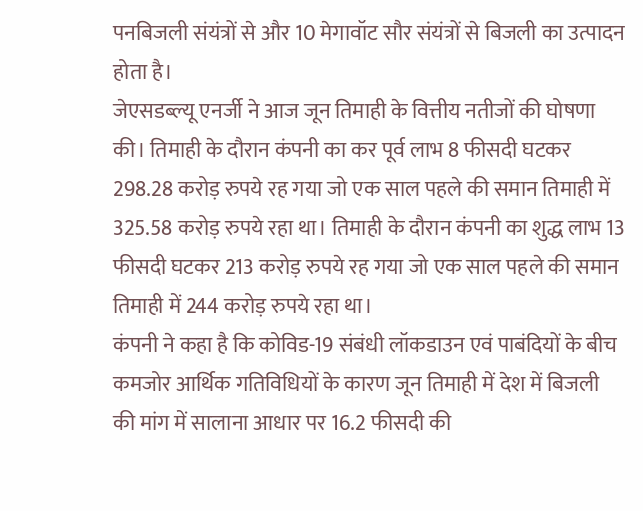पनबिजली संयंत्रों से और 10 मेगावॉट सौर संयंत्रों से बिजली का उत्पादन होता है।
जेएसडब्ल्यू एनर्जी ने आज जून तिमाही के वित्तीय नतीजों की घोषणा की। तिमाही के दौरान कंपनी का कर पूर्व लाभ 8 फीसदी घटकर 298.28 करोड़ रुपये रह गया जो एक साल पहले की समान तिमाही में 325.58 करोड़ रुपये रहा था। तिमाही के दौरान कंपनी का शुद्ध लाभ 13 फीसदी घटकर 213 करोड़ रुपये रह गया जो एक साल पहले की समान तिमाही में 244 करोड़ रुपये रहा था।
कंपनी ने कहा है कि कोविड-19 संबंधी लॉकडाउन एवं पाबंदियों के बीच कमजोर आर्थिक गतिविधियों के कारण जून तिमाही में देश में बिजली की मांग में सालाना आधार पर 16.2 फीसदी की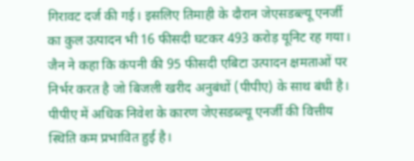गिरावट दर्ज की गई। इसलिए तिमाही के दौरान जेएसडब्ल्यू एनर्जी का कुल उत्पादन भी 16 फीसदी घटकर 493 करोड़ यूनिट रह गया।
जैन ने कहा कि कंपनी की 95 फीसदी एबिटा उत्पादन क्षमताओं पर निर्भर करत है जो बिजली खरीद अनुबंधों (पीपीए) के साथ बंधी है। पीपीए में अधिक निवेश के कारण जेएसडब्ल्यू एनर्जी की वित्तीय स्थिति कम प्रभावित हुई है।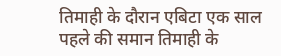तिमाही के दौरान एबिटा एक साल पहले की समान तिमाही के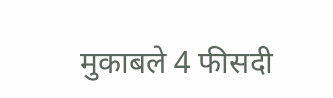मुकाबले 4 फीसदी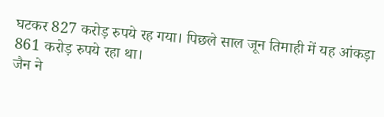घटकर 827 करोड़ रुपये रह गया। पिछले साल जून तिमाही में यह आंकड़ा 861 करोड़ रुपये रहा था।
जैन ने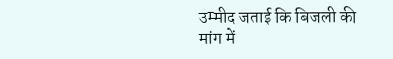उम्मीद जताई कि बिजली की मांग में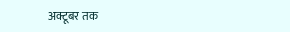अक्टूबर तक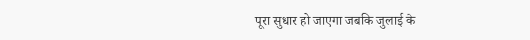पूरा सुधार हो जाएगा जबकि जुलाई के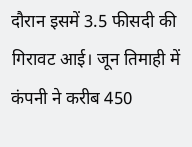दौरान इसमें 3.5 फीसदी की गिरावट आई। जून तिमाही में कंपनी ने करीब 450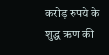करोड़ रुपये के शुद्ध ऋण की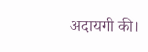अदायगी की।